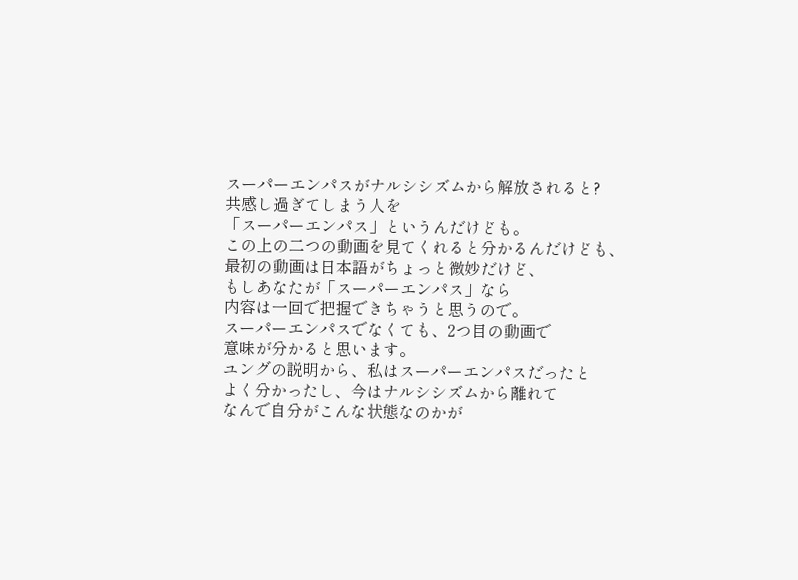スーパーエンパスがナルシシズムから解放されると?
共感し過ぎてしまう人を
「スーパーエンパス」というんだけども。
この上の二つの動画を見てくれると分かるんだけども、
最初の動画は日本語がちょっと微妙だけど、
もしあなたが「スーパーエンパス」なら
内容は一回で把握できちゃうと思うので。
スーパーエンパスでなくても、2つ目の動画で
意味が分かると思います。
ユングの説明から、私はスーパーエンパスだったと
よく分かったし、今はナルシシズムから離れて
なんで自分がこんな状態なのかが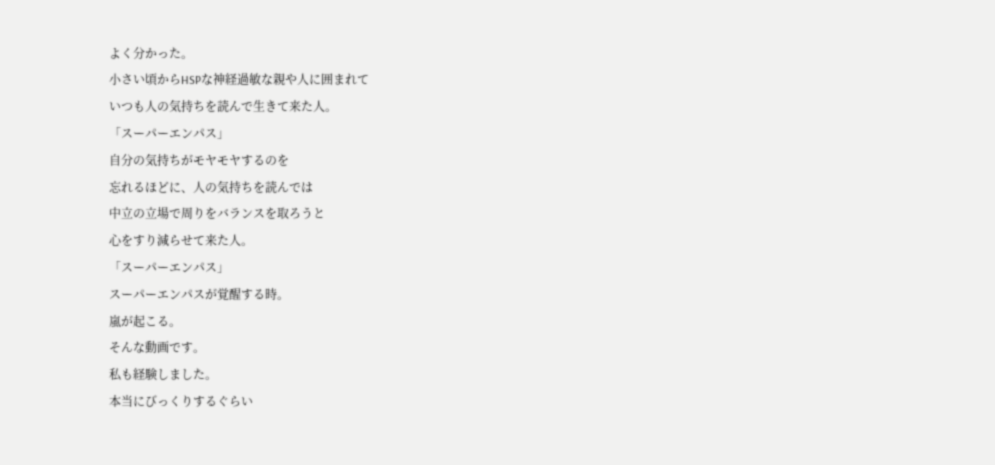よく分かった。
小さい頃からHSPな神経過敏な親や人に囲まれて
いつも人の気持ちを読んで生きて来た人。
「スーパーエンパス」
自分の気持ちがモヤモヤするのを
忘れるほどに、人の気持ちを読んでは
中立の立場で周りをバランスを取ろうと
心をすり減らせて来た人。
「スーパーエンパス」
スーパーエンパスが覚醒する時。
嵐が起こる。
そんな動画です。
私も経験しました。
本当にびっくりするぐらい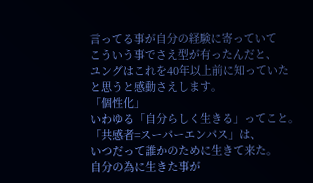言ってる事が自分の経験に寄っていて
こういう事でさえ型が有ったんだと、
ユングはこれを40年以上前に知っていた
と思うと感動さえします。
「個性化」
いわゆる「自分らしく生きる」ってこと。
「共感者=スーパーエンパス」は、
いつだって誰かのために生きて来た。
自分の為に生きた事が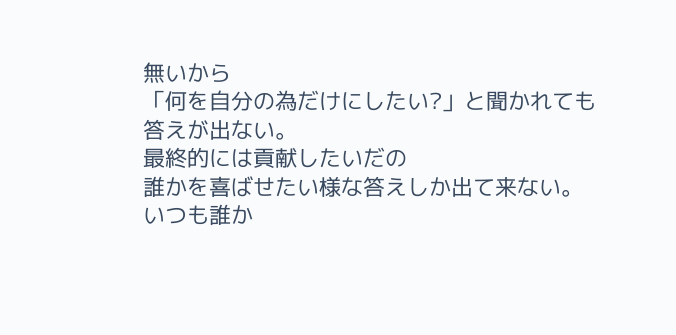無いから
「何を自分の為だけにしたい?」と聞かれても
答えが出ない。
最終的には貢献したいだの
誰かを喜ばせたい様な答えしか出て来ない。
いつも誰か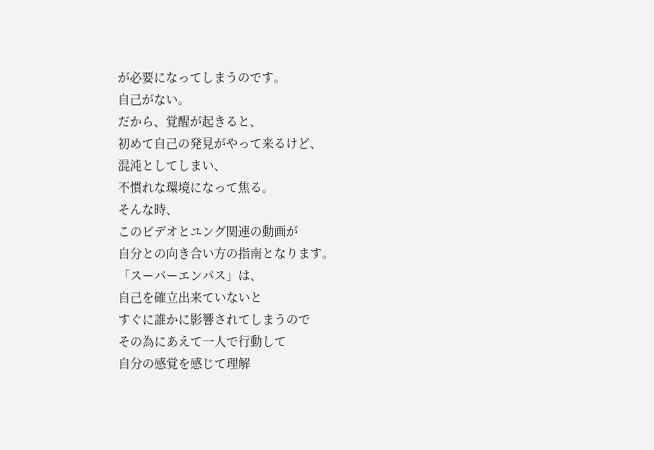が必要になってしまうのです。
自己がない。
だから、覚醒が起きると、
初めて自己の発見がやって来るけど、
混沌としてしまい、
不慣れな環境になって焦る。
そんな時、
このビデオとユング関連の動画が
自分との向き合い方の指南となります。
「スーパーエンパス」は、
自己を確立出来ていないと
すぐに誰かに影響されてしまうので
その為にあえて一人で行動して
自分の感覚を感じて理解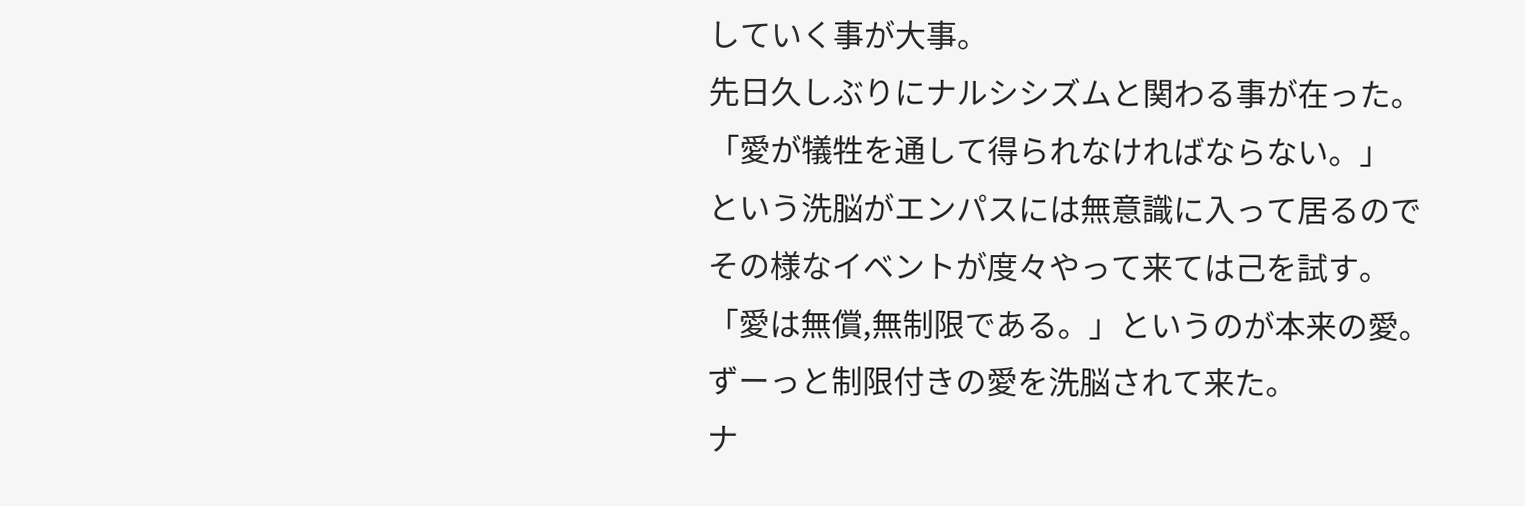していく事が大事。
先日久しぶりにナルシシズムと関わる事が在った。
「愛が犠牲を通して得られなければならない。」
という洗脳がエンパスには無意識に入って居るので
その様なイベントが度々やって来ては己を試す。
「愛は無償,無制限である。」というのが本来の愛。
ずーっと制限付きの愛を洗脳されて来た。
ナ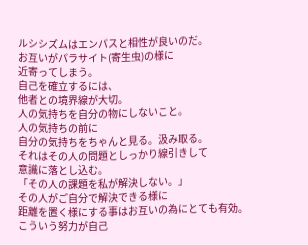ルシシズムはエンパスと相性が良いのだ。
お互いがパラサイト(寄生虫)の様に
近寄ってしまう。
自己を確立するには、
他者との境界線が大切。
人の気持ちを自分の物にしないこと。
人の気持ちの前に
自分の気持ちをちゃんと見る。汲み取る。
それはその人の問題としっかり線引きして
意識に落とし込む。
「その人の課題を私が解決しない。」
その人がご自分で解決できる様に
距離を置く様にする事はお互いの為にとても有効。
こういう努力が自己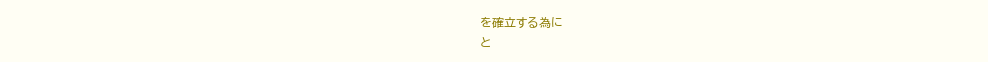を確立する為に
と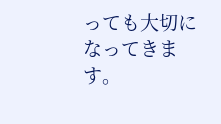っても大切になってきます。